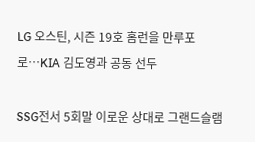LG 오스틴, 시즌 19호 홈런을 만루포로…KIA 김도영과 공동 선두

SSG전서 5회말 이로운 상대로 그랜드슬램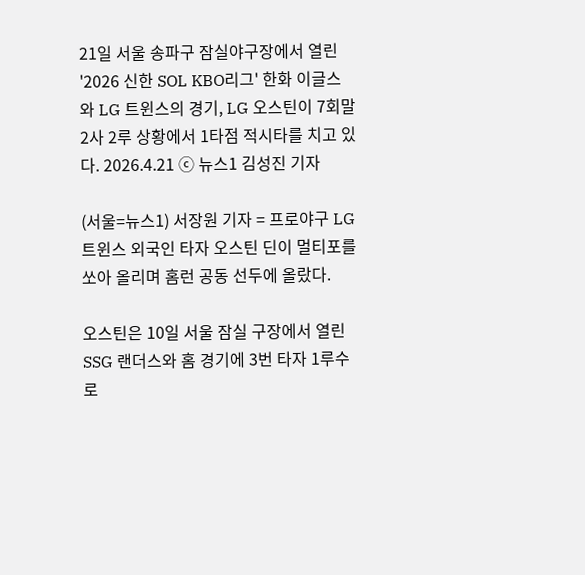21일 서울 송파구 잠실야구장에서 열린 '2026 신한 SOL KBO리그' 한화 이글스와 LG 트윈스의 경기, LG 오스틴이 7회말 2사 2루 상황에서 1타점 적시타를 치고 있다. 2026.4.21 ⓒ 뉴스1 김성진 기자

(서울=뉴스1) 서장원 기자 = 프로야구 LG 트윈스 외국인 타자 오스틴 딘이 멀티포를 쏘아 올리며 홈런 공동 선두에 올랐다.

오스틴은 10일 서울 잠실 구장에서 열린 SSG 랜더스와 홈 경기에 3번 타자 1루수로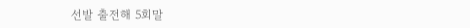선발 출전해 5회말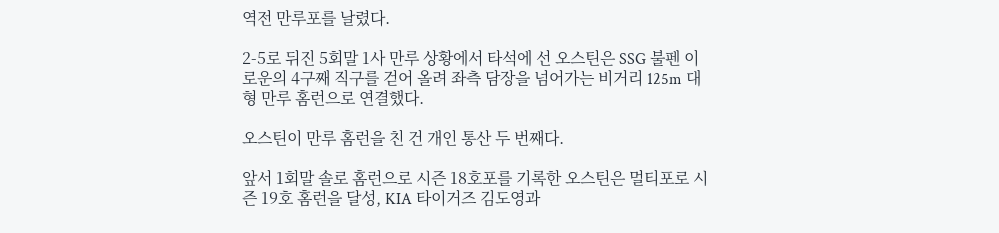역전 만루포를 날렸다.

2-5로 뒤진 5회말 1사 만루 상황에서 타석에 선 오스틴은 SSG 불펜 이로운의 4구째 직구를 걷어 올려 좌측 담장을 넘어가는 비거리 125m 대형 만루 홈런으로 연결했다.

오스틴이 만루 홈런을 친 건 개인 통산 두 번째다.

앞서 1회말 솔로 홈런으로 시즌 18호포를 기록한 오스틴은 멀티포로 시즌 19호 홈런을 달성, KIA 타이거즈 김도영과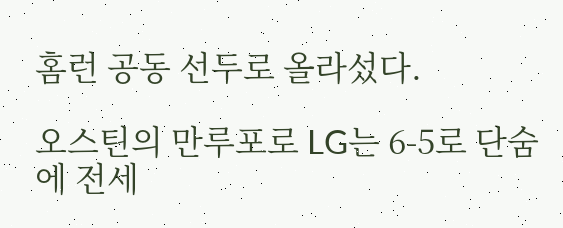홈런 공동 선두로 올라섰다.

오스틴의 만루포로 LG는 6-5로 단숨에 전세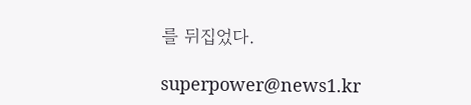를 뒤집었다.

superpower@news1.kr